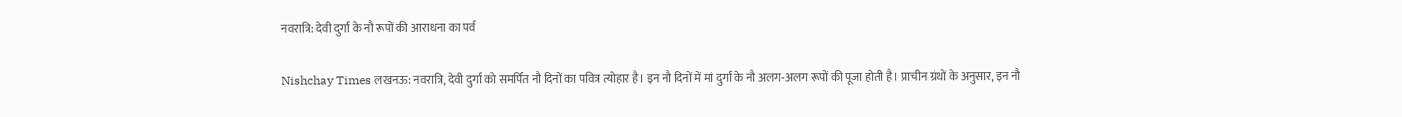नवरात्रि: देवी दुर्गा के नौ रूपों की आराधना का पर्व

Nishchay Times लखनऊ: नवरात्रि, देवी दुर्गा को समर्पित नौ दिनों का पवित्र त्योहार है। इन नौ दिनों में मां दुर्गा के नौ अलग-अलग रूपों की पूजा होती है। प्राचीन ग्रंथों के अनुसार, इन नौ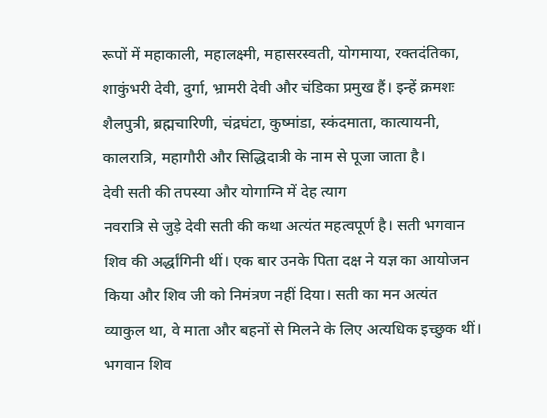रूपों में महाकाली, महालक्ष्मी, महासरस्वती, योगमाया, रक्तदंतिका, शाकुंभरी देवी, दुर्गा, भ्रामरी देवी और चंडिका प्रमुख हैं। इन्हें क्रमशः शैलपुत्री, ब्रह्मचारिणी, चंद्रघंटा, कुष्मांडा, स्कंदमाता, कात्यायनी, कालरात्रि, महागौरी और सिद्धिदात्री के नाम से पूजा जाता है।
देवी सती की तपस्या और योगाग्नि में देह त्याग
नवरात्रि से जुड़े देवी सती की कथा अत्यंत महत्वपूर्ण है। सती भगवान शिव की अर्द्धांगिनी थीं। एक बार उनके पिता दक्ष ने यज्ञ का आयोजन किया और शिव जी को निमंत्रण नहीं दिया। सती का मन अत्यंत व्याकुल था, वे माता और बहनों से मिलने के लिए अत्यधिक इच्छुक थीं। भगवान शिव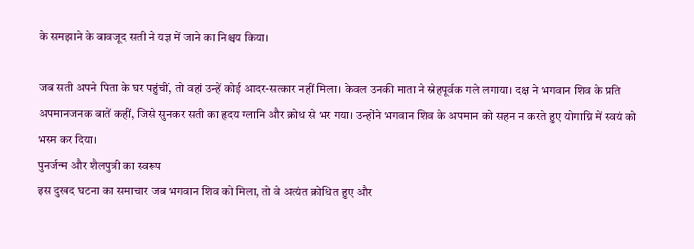के समझाने के बावजूद सती ने यज्ञ में जाने का निश्चय किया।

जब सती अपने पिता के घर पहुंचीं, तो वहां उन्हें कोई आदर-सत्कार नहीं मिला। केवल उनकी माता ने स्नेहपूर्वक गले लगाया। दक्ष ने भगवान शिव के प्रति अपमानजनक बातें कहीं, जिसे सुनकर सती का हृदय ग्लानि और क्रोध से भर गया। उन्होंने भगवान शिव के अपमान को सहन न करते हुए योगाग्नि में स्वयं को भस्म कर दिया।
पुनर्जन्म और शैलपुत्री का स्वरूप
इस दुखद घटना का समाचार जब भगवान शिव को मिला, तो वे अत्यंत क्रोधित हुए और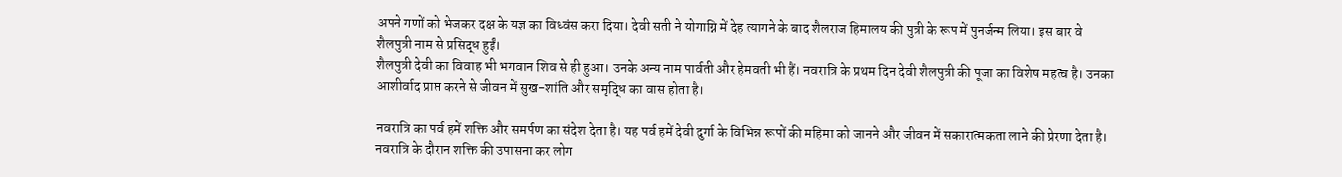अपने गणों को भेजकर दक्ष के यज्ञ का विध्वंस करा दिया। देवी सती ने योगाग्नि में देह त्यागने के बाद शैलराज हिमालय की पुत्री के रूप में पुनर्जन्म लिया। इस बार वे शैलपुत्री नाम से प्रसिद्ध हुईं।
शैलपुत्री देवी का विवाह भी भगवान शिव से ही हुआ। उनके अन्य नाम पार्वती और हेमवती भी हैं। नवरात्रि के प्रथम दिन देवी शैलपुत्री की पूजा का विशेष महत्व है। उनका आशीर्वाद प्राप्त करने से जीवन में सुख-शांति और समृद्धि का वास होता है।

नवरात्रि का पर्व हमें शक्ति और समर्पण का संदेश देता है। यह पर्व हमें देवी दुर्गा के विभिन्न रूपों की महिमा को जानने और जीवन में सकारात्मकता लाने की प्रेरणा देता है। नवरात्रि के दौरान शक्ति की उपासना कर लोग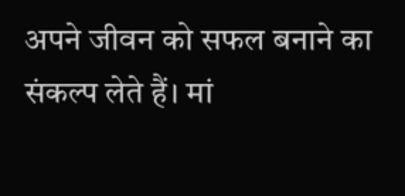अपने जीवन को सफल बनाने का संकल्प लेते हैं। मां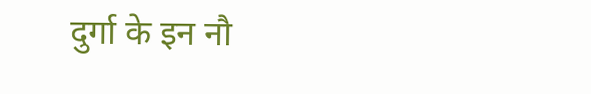दुर्गा के इन नौ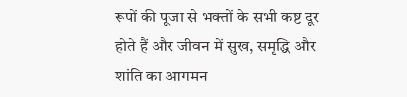रूपों की पूजा से भक्तों के सभी कष्ट दूर होते हैं और जीवन में सुख, समृद्धि और शांति का आगमन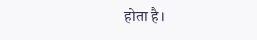होता है।